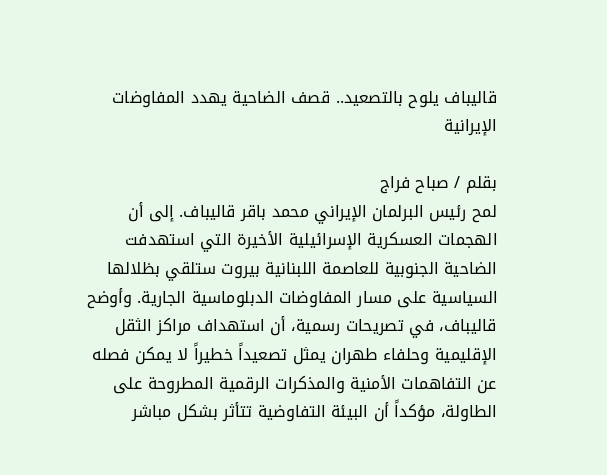قاليباف يلوح بالتصعيد.. قصف الضاحية يهدد المفاوضات الإيرانية

بقلم / صباح فراج
لمح رئيس البرلمان الإيراني محمد باقر قاليباف. إلى أن الهجمات العسكرية الإسرائيلية الأخيرة التي استهدفت الضاحية الجنوبية للعاصمة اللبنانية بيروت ستلقي بظلالها السياسية على مسار المفاوضات الدبلوماسية الجارية. وأوضح قاليباف، في تصريحات رسمية، أن استهداف مراكز الثقل الإقليمية وحلفاء طهران يمثل تصعيداً خطيراً لا يمكن فصله عن التفاهمات الأمنية والمذكرات الرقمية المطروحة على الطاولة، مؤكداً أن البيئة التفاوضية تتأثر بشكل مباشر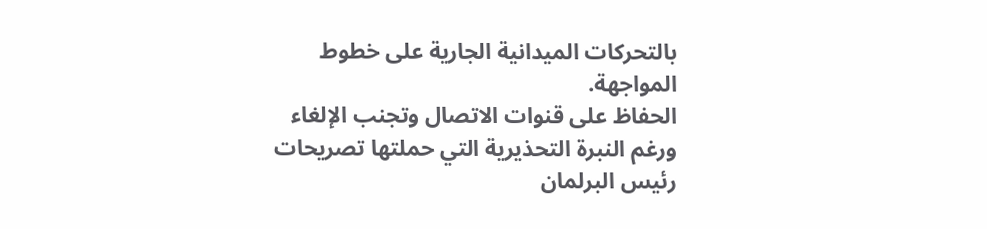بالتحركات الميدانية الجارية على خطوط المواجهة.
الحفاظ على قنوات الاتصال وتجنب الإلغاء
ورغم النبرة التحذيرية التي حملتها تصريحات رئيس البرلمان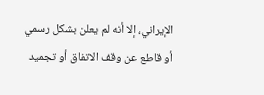الإيراني، إلا أنه لم يعلن بشكل رسمي أو قاطع عن وقف الاتفاق أو تجميد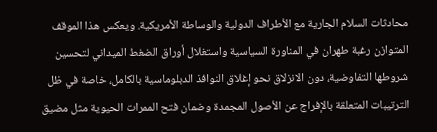محادثات السلام الجارية مع الأطراف الدولية والوساطة الأمريكية. ويعكس هذا الموقف المتوازن رغبة طهران في المناورة السياسية واستغلال أوراق الضغط الميداني لتحسين شروطها التفاوضية، دون الانزلاق نحو إغلاق النوافذ الدبلوماسية بالكامل، خاصة في ظل الترتيبات المتعلقة بالإفراج عن الأصول المجمدة وضمان فتح الممرات الحيوية مثل مضيق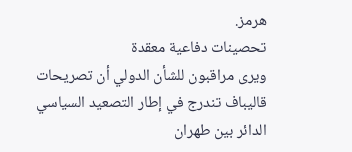هرمز.
تحصينات دفاعية معقدة
ويرى مراقبون للشأن الدولي أن تصريحات قاليباف تندرج في إطار التصعيد السياسي الدائر بين طهران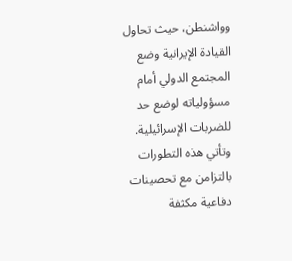وواشنطن، حيث تحاول القيادة الإيرانية وضع المجتمع الدولي أمام مسؤولياته لوضع حد للضربات الإسرائيلية. وتأتي هذه التطورات بالتزامن مع تحصينات دفاعية مكثفة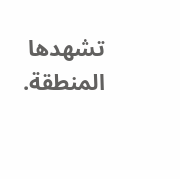تشهدها المنطقة.